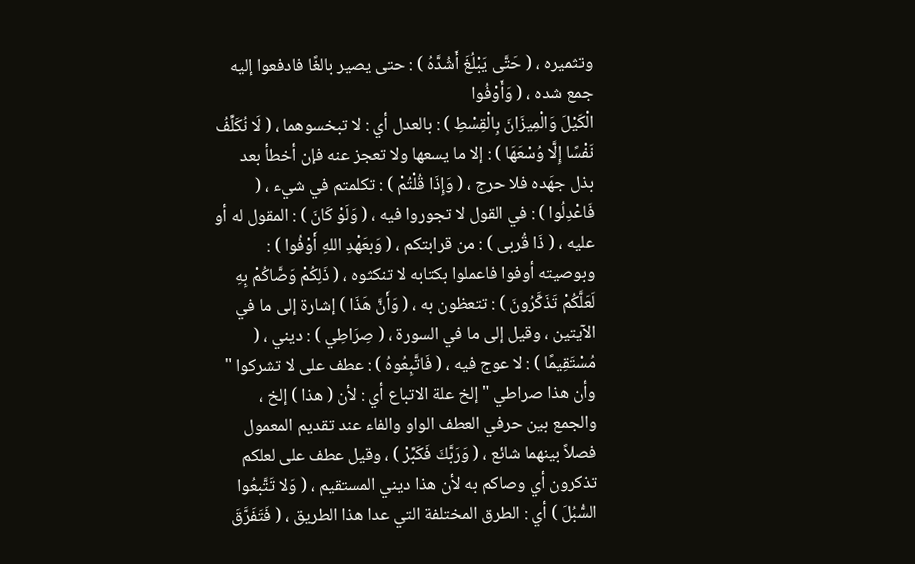وتثميره ، ( حَتَّى يَبْلُغَ أَشُدَّهُ ) : حتى يصير بالغًا فادفعوا إليه جمع شده ، ( وَأَوْفُوا
الْكَيْلَ وَالْمِيزَانَ بِالْقِسْطِ ) : بالعدل أي : لا تبخسوهما ، ( لَا نُكَلِّفُ نَفْسًا إِلَّا وُسْعَهَا ) : إلا ما يسعها ولا تعجز عنه فإن أخطأ بعد بذل جهَده فلا حرج ، ( وَإِذَا قُلْتُمْ ) : تكلمتم في شيء ، ( فَاعْدِلُوا ) : في القول لا تجوروا فيه ، ( وَلَوْ كَانَ ) : المقول له أو عليه ، ( ذَا قُربى ) : من قرابتكم ، ( وَبعَهْدِ اللهِ أَوْفُوا ) : وبوصيته أوفوا فاعملوا بكتابه لا تنكثوه ، ( ذَلِكُمْ وَصَّاكُمْ بِهِ لَعَلَّكُمْ تَذَكَّرُونَ ) : تتعظون به ، ( وَأَنَّ هَذَا ) إشارة إلى ما في الآيتين ، وقيل إلى ما في السورة ، ( صِرَاطِي ) : ديني ، ( مُسْتَقِيمًا ) : لا عوج فيه ، ( فَاتَّبِعُوهُ ) : عطف على لا تشركوا " وأن هذا صراطي " إلخ علة الاتباع أي : لأن ( هذا ) إلخ ، والجمع بين حرفي العطف الواو والفاء عند تقديم المعمول فصلاً بينهما شائع ، ( وَرَبَّكَ فَكَبِّرْ ) ، وقيل عطف على لعلكم تذكرون أي وصاكم به لأن هذا ديني المستقيم ، ( وَلا تَتَّبعُوا السُّبُلَ ) أي : الطرق المختلفة التي عدا هذا الطريق ، ( فَتَفَرَّقَ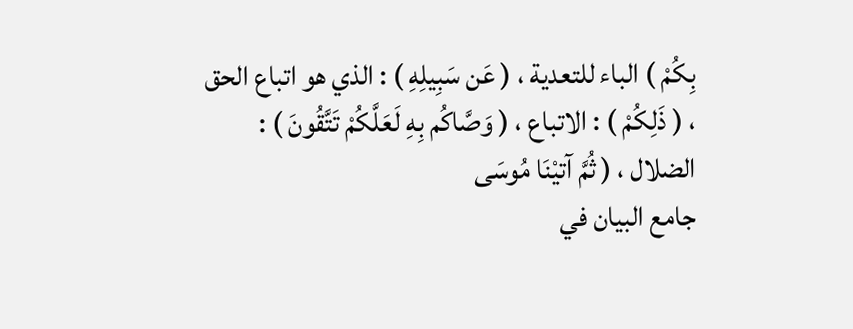بِكُمْ ) الباء للتعدية ، ( عَن سَبِيلِهِ ) : الذي هو اتباع الحق ، ( ذَلِكُمْ ) : الاتباع ، ( وَصَّاكُم بِهِ لَعَلَّكُمْ تَتَّقُونَ ) : الضلال ، ( ثُمَّ آتيْنَا مُوسَى
جامع البيان في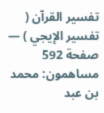تفسير القرآن ( تفسير الإيجي ) — صفحة 592
مساهمون: محمد بن عبد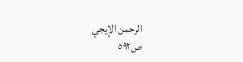الرحمن الإيجي
ص٥٩٢